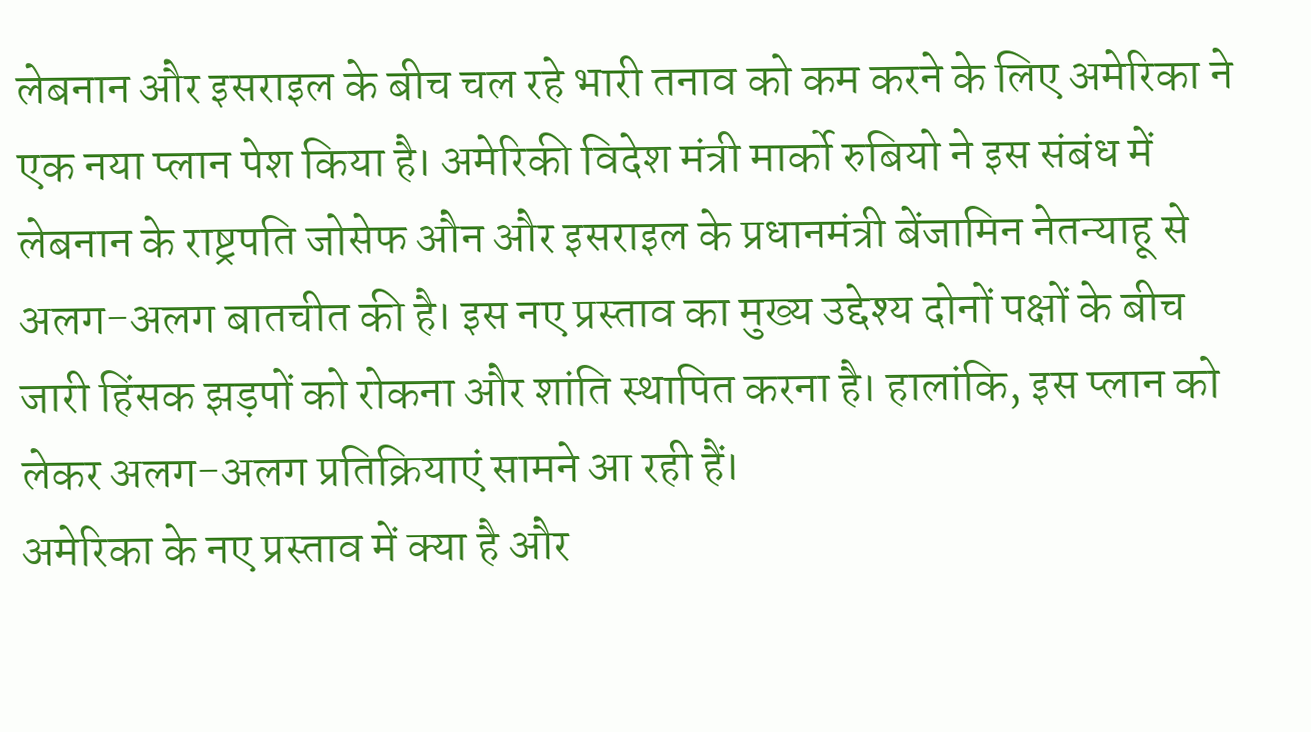लेबनान और इसराइल के बीच चल रहे भारी तनाव को कम करने के लिए अमेरिका ने एक नया प्लान पेश किया है। अमेरिकी विदेश मंत्री मार्को रुबियो ने इस संबंध में लेबनान के राष्ट्रपति जोसेफ औन और इसराइल के प्रधानमंत्री बेंजामिन नेतन्याहू से अलग-अलग बातचीत की है। इस नए प्रस्ताव का मुख्य उद्देश्य दोनों पक्षों के बीच जारी हिंसक झड़पों को रोकना और शांति स्थापित करना है। हालांकि, इस प्लान को लेकर अलग-अलग प्रतिक्रियाएं सामने आ रही हैं।
अमेरिका के नए प्रस्ताव में क्या है और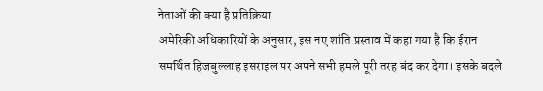नेताओं की क्या है प्रतिक्रिया
अमेरिकी अधिकारियों के अनुसार, इस नए शांति प्रस्ताव में कहा गया है कि ईरान समर्थित हिजबुल्लाह इसराइल पर अपने सभी हमले पूरी तरह बंद कर देगा। इसके बदले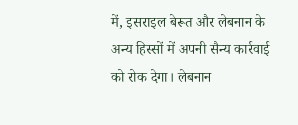में, इसराइल बेरूत और लेबनान के अन्य हिस्सों में अपनी सैन्य कार्रवाई को रोक देगा। लेबनान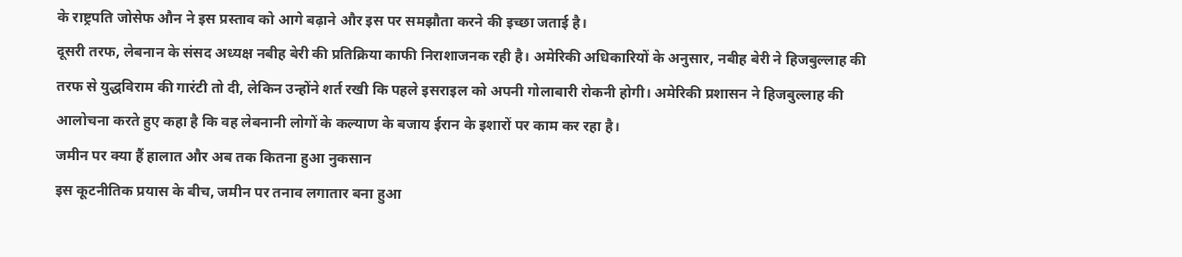के राष्ट्रपति जोसेफ औन ने इस प्रस्ताव को आगे बढ़ाने और इस पर समझौता करने की इच्छा जताई है।
दूसरी तरफ, लेबनान के संसद अध्यक्ष नबीह बेरी की प्रतिक्रिया काफी निराशाजनक रही है। अमेरिकी अधिकारियों के अनुसार, नबीह बेरी ने हिजबुल्लाह की तरफ से युद्धविराम की गारंटी तो दी, लेकिन उन्होंने शर्त रखी कि पहले इसराइल को अपनी गोलाबारी रोकनी होगी। अमेरिकी प्रशासन ने हिजबुल्लाह की आलोचना करते हुए कहा है कि वह लेबनानी लोगों के कल्याण के बजाय ईरान के इशारों पर काम कर रहा है।
जमीन पर क्या हैं हालात और अब तक कितना हुआ नुकसान
इस कूटनीतिक प्रयास के बीच, जमीन पर तनाव लगातार बना हुआ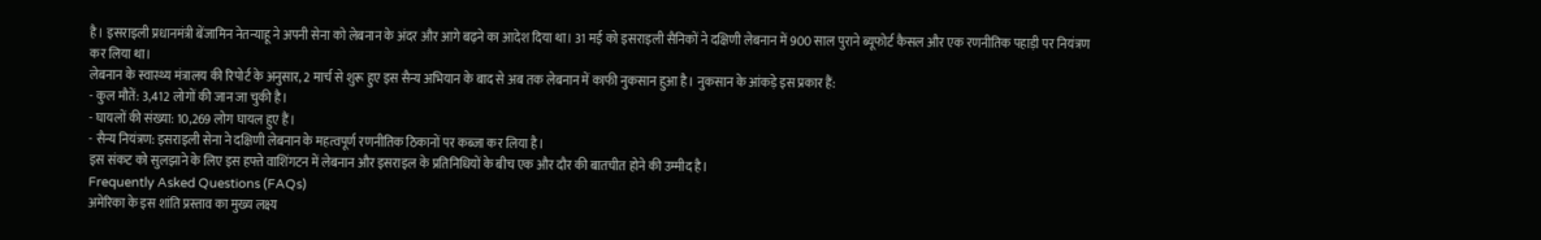है। इसराइली प्रधानमंत्री बेंजामिन नेतन्याहू ने अपनी सेना को लेबनान के अंदर और आगे बढ़ने का आदेश दिया था। 31 मई को इसराइली सैनिकों ने दक्षिणी लेबनान में 900 साल पुराने ब्यूफोर्ट कैसल और एक रणनीतिक पहाड़ी पर नियंत्रण कर लिया था।
लेबनान के स्वास्थ्य मंत्रालय की रिपोर्ट के अनुसार, 2 मार्च से शुरू हुए इस सैन्य अभियान के बाद से अब तक लेबनान में काफी नुकसान हुआ है। नुकसान के आंकड़े इस प्रकार हैं:
- कुल मौतें: 3,412 लोगों की जान जा चुकी है।
- घायलों की संख्या: 10,269 लोग घायल हुए हैं।
- सैन्य नियंत्रण: इसराइली सेना ने दक्षिणी लेबनान के महत्वपूर्ण रणनीतिक ठिकानों पर कब्जा कर लिया है।
इस संकट को सुलझाने के लिए इस हफ्ते वाशिंगटन में लेबनान और इसराइल के प्रतिनिधियों के बीच एक और दौर की बातचीत होने की उम्मीद है।
Frequently Asked Questions (FAQs)
अमेरिका के इस शांति प्रस्ताव का मुख्य लक्ष्य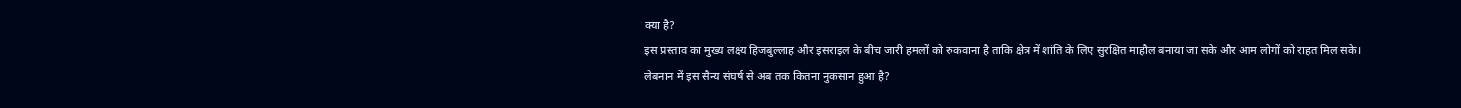क्या है?
इस प्रस्ताव का मुख्य लक्ष्य हिजबुल्लाह और इसराइल के बीच जारी हमलों को रुकवाना है ताकि क्षेत्र में शांति के लिए सुरक्षित माहौल बनाया जा सके और आम लोगों को राहत मिल सके।
लेबनान में इस सैन्य संघर्ष से अब तक कितना नुकसान हुआ है?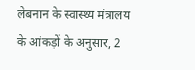लेबनान के स्वास्थ्य मंत्रालय के आंकड़ों के अनुसार, 2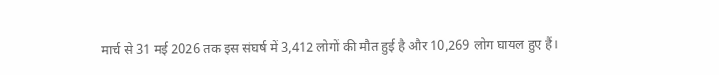मार्च से 31 मई 2026 तक इस संघर्ष में 3,412 लोगों की मौत हुई है और 10,269 लोग घायल हुए हैं।